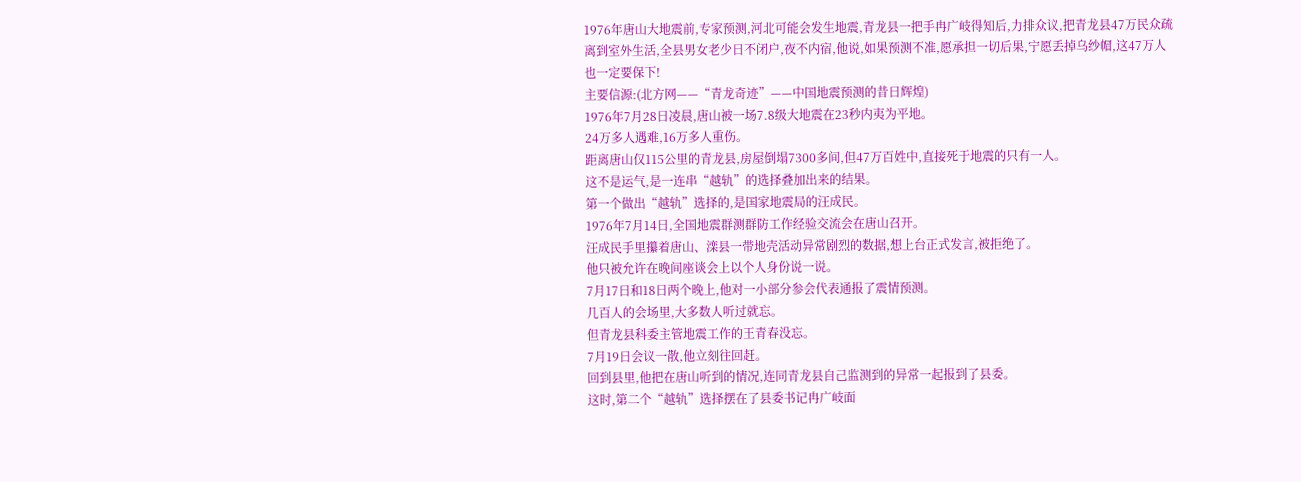1976年唐山大地震前,专家预测,河北可能会发生地震,青龙县一把手冉广岐得知后,力排众议,把青龙县47万民众疏离到室外生活,全县男女老少日不闭户,夜不内宿,他说,如果预测不准,愿承担一切后果,宁愿丢掉乌纱帽,这47万人也一定要保下!
主要信源:(北方网——“青龙奇迹”——中国地震预测的昔日辉煌)
1976年7月28日凌晨,唐山被一场7.8级大地震在23秒内夷为平地。
24万多人遇难,16万多人重伤。
距离唐山仅115公里的青龙县,房屋倒塌7300多间,但47万百姓中,直接死于地震的只有一人。
这不是运气,是一连串“越轨”的选择叠加出来的结果。
第一个做出“越轨”选择的,是国家地震局的汪成民。
1976年7月14日,全国地震群测群防工作经验交流会在唐山召开。
汪成民手里攥着唐山、滦县一带地壳活动异常剧烈的数据,想上台正式发言,被拒绝了。
他只被允许在晚间座谈会上以个人身份说一说。
7月17日和18日两个晚上,他对一小部分参会代表通报了震情预测。
几百人的会场里,大多数人听过就忘。
但青龙县科委主管地震工作的王青春没忘。
7月19日会议一散,他立刻往回赶。
回到县里,他把在唐山听到的情况,连同青龙县自己监测到的异常一起报到了县委。
这时,第二个“越轨”选择摆在了县委书记冉广岐面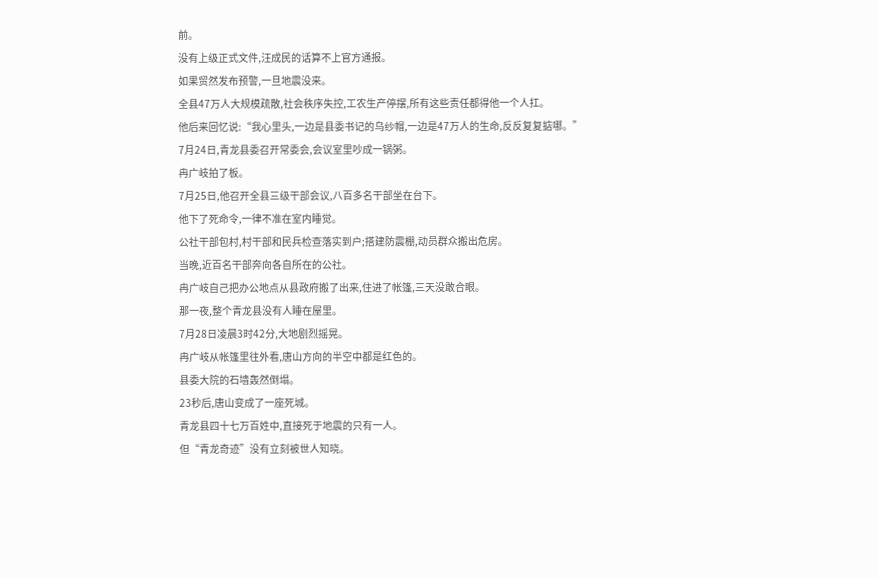前。
没有上级正式文件,汪成民的话算不上官方通报。
如果贸然发布预警,一旦地震没来。
全县47万人大规模疏散,社会秩序失控,工农生产停摆,所有这些责任都得他一个人扛。
他后来回忆说:“我心里头,一边是县委书记的乌纱帽,一边是47万人的生命,反反复复掂哪。”
7月24日,青龙县委召开常委会,会议室里吵成一锅粥。
冉广岐拍了板。
7月25日,他召开全县三级干部会议,八百多名干部坐在台下。
他下了死命令,一律不准在室内睡觉。
公社干部包村,村干部和民兵检查落实到户;搭建防震棚,动员群众搬出危房。
当晚,近百名干部奔向各自所在的公社。
冉广岐自己把办公地点从县政府搬了出来,住进了帐篷,三天没敢合眼。
那一夜,整个青龙县没有人睡在屋里。
7月28日凌晨3时42分,大地剧烈摇晃。
冉广岐从帐篷里往外看,唐山方向的半空中都是红色的。
县委大院的石墙轰然倒塌。
23秒后,唐山变成了一座死城。
青龙县四十七万百姓中,直接死于地震的只有一人。
但“青龙奇迹”没有立刻被世人知晓。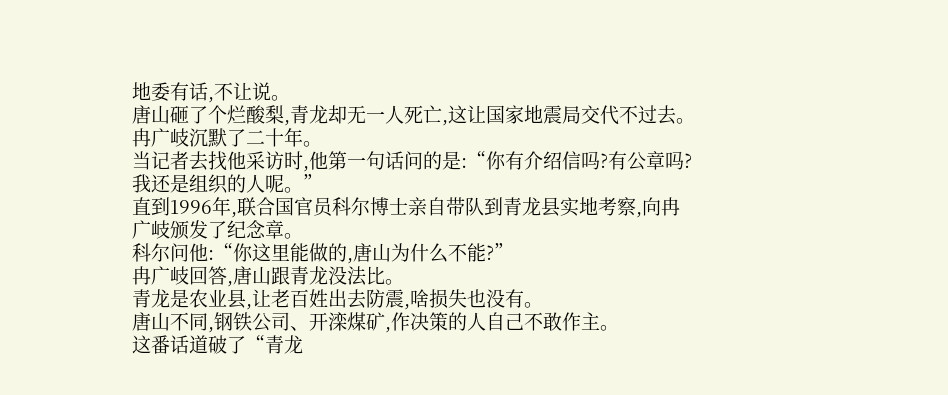地委有话,不让说。
唐山砸了个烂酸梨,青龙却无一人死亡,这让国家地震局交代不过去。
冉广岐沉默了二十年。
当记者去找他采访时,他第一句话问的是:“你有介绍信吗?有公章吗?我还是组织的人呢。”
直到1996年,联合国官员科尔博士亲自带队到青龙县实地考察,向冉广岐颁发了纪念章。
科尔问他:“你这里能做的,唐山为什么不能?”
冉广岐回答,唐山跟青龙没法比。
青龙是农业县,让老百姓出去防震,啥损失也没有。
唐山不同,钢铁公司、开滦煤矿,作决策的人自己不敢作主。
这番话道破了“青龙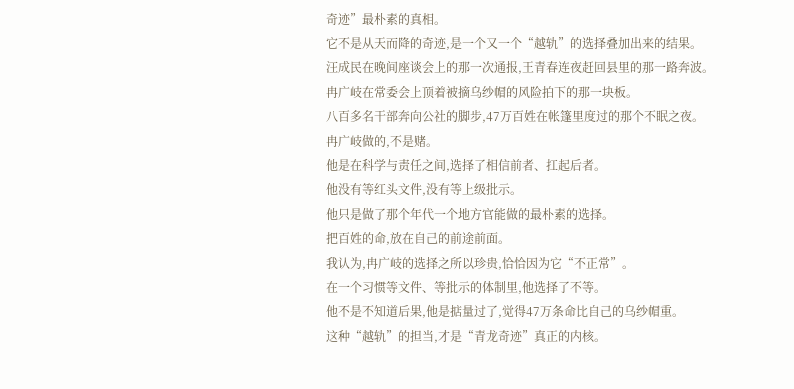奇迹”最朴素的真相。
它不是从天而降的奇迹,是一个又一个“越轨”的选择叠加出来的结果。
汪成民在晚间座谈会上的那一次通报,王青春连夜赶回县里的那一路奔波。
冉广岐在常委会上顶着被摘乌纱帽的风险拍下的那一块板。
八百多名干部奔向公社的脚步,47万百姓在帐篷里度过的那个不眠之夜。
冉广岐做的,不是赌。
他是在科学与责任之间,选择了相信前者、扛起后者。
他没有等红头文件,没有等上级批示。
他只是做了那个年代一个地方官能做的最朴素的选择。
把百姓的命,放在自己的前途前面。
我认为,冉广岐的选择之所以珍贵,恰恰因为它“不正常”。
在一个习惯等文件、等批示的体制里,他选择了不等。
他不是不知道后果,他是掂量过了,觉得47万条命比自己的乌纱帽重。
这种“越轨”的担当,才是“青龙奇迹”真正的内核。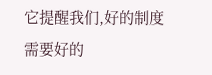它提醒我们,好的制度需要好的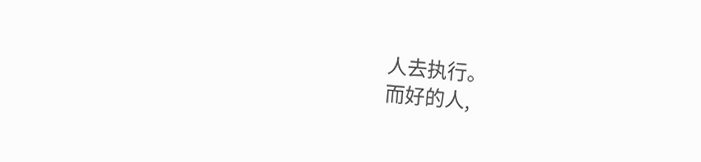人去执行。
而好的人,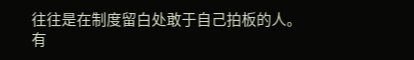往往是在制度留白处敢于自己拍板的人。
有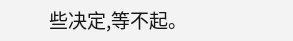些决定,等不起。